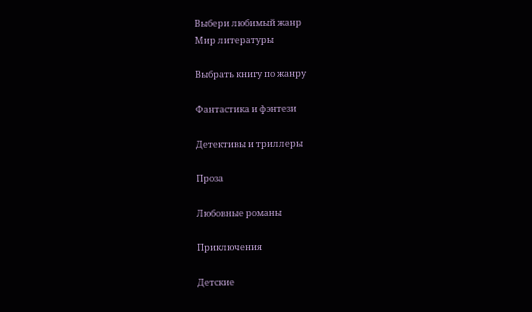Выбери любимый жанр
Мир литературы

Выбрать книгу по жанру

Фантастика и фэнтези

Детективы и триллеры

Проза

Любовные романы

Приключения

Детские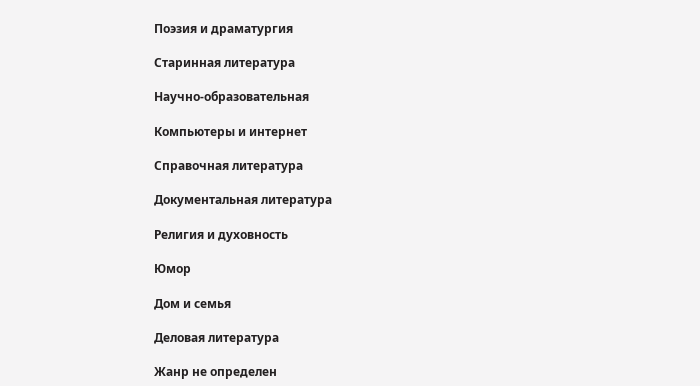Поэзия и драматургия

Старинная литература

Научно-образовательная

Компьютеры и интернет

Справочная литература

Документальная литература

Религия и духовность

Юмор

Дом и семья

Деловая литература

Жанр не определен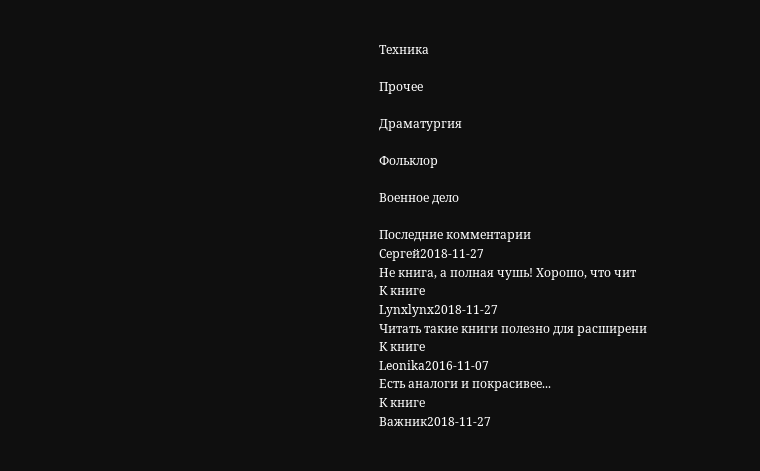Техника

Прочее

Драматургия

Фольклор

Военное дело

Последние комментарии
Сергей2018-11-27
Не книга, а полная чушь! Хорошо, что чит
К книге
Lynxlynx2018-11-27
Читать такие книги полезно для расширени
К книге
Leonika2016-11-07
Есть аналоги и покрасивее...
К книге
Важник2018-11-27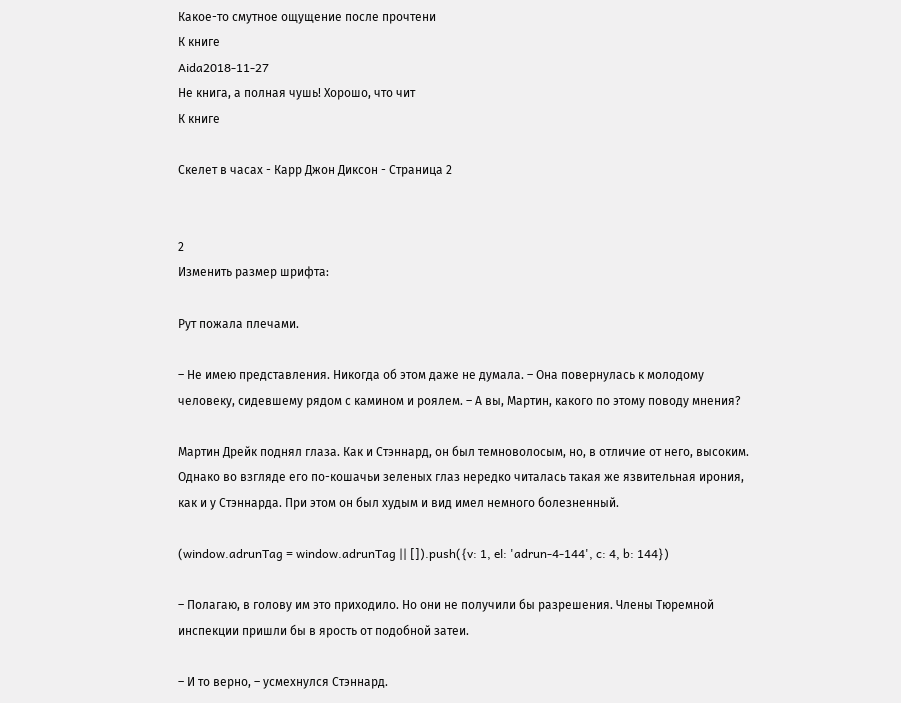Какое-то смутное ощущение после прочтени
К книге
Aida2018-11-27
Не книга, а полная чушь! Хорошо, что чит
К книге

Скелет в часах - Карр Джон Диксон - Страница 2


2
Изменить размер шрифта:

Рут пожала плечами.

– Не имею представления. Никогда об этом даже не думала. – Она повернулась к молодому человеку, сидевшему рядом с камином и роялем. – А вы, Мартин, какого по этому поводу мнения?

Мартин Дрейк поднял глаза. Как и Стэннард, он был темноволосым, но, в отличие от него, высоким. Однако во взгляде его по-кошачьи зеленых глаз нередко читалась такая же язвительная ирония, как и у Стэннарда. При этом он был худым и вид имел немного болезненный.

(window.adrunTag = window.adrunTag || []).push({v: 1, el: 'adrun-4-144', c: 4, b: 144})

– Полагаю, в голову им это приходило. Но они не получили бы разрешения. Члены Тюремной инспекции пришли бы в ярость от подобной затеи.

– И то верно, – усмехнулся Стэннард.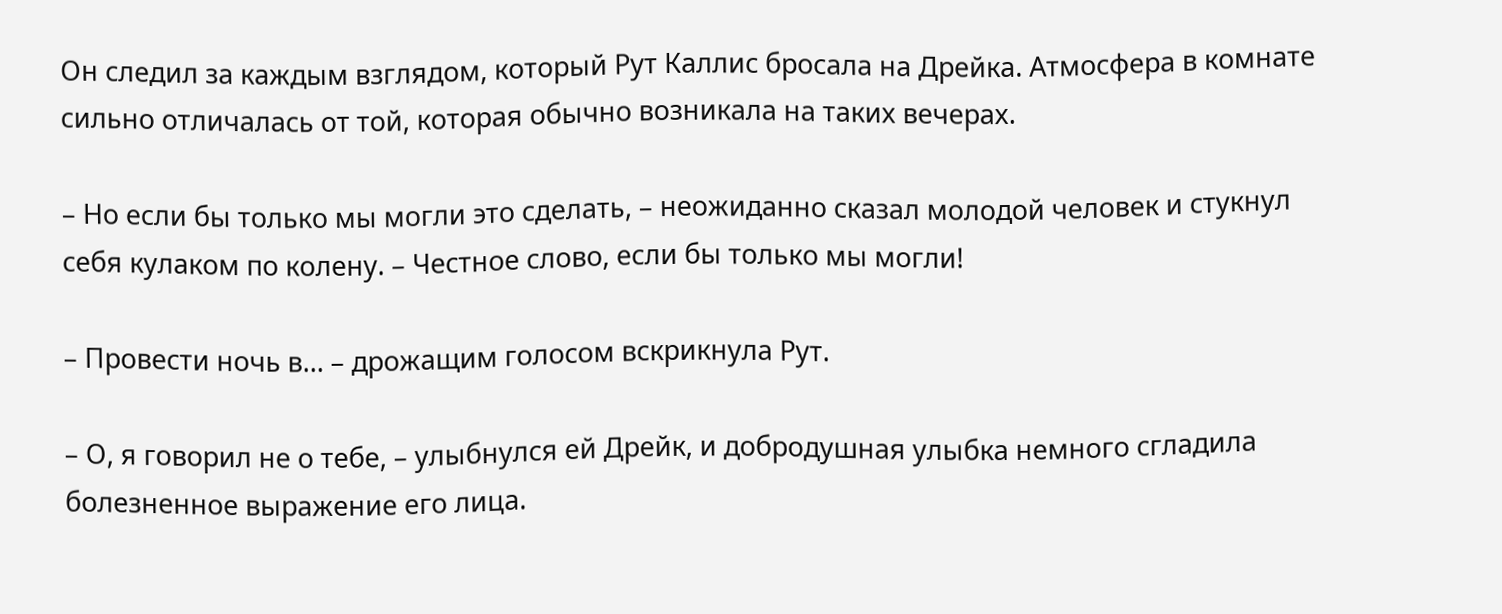Он следил за каждым взглядом, который Рут Каллис бросала на Дрейка. Атмосфера в комнате сильно отличалась от той, которая обычно возникала на таких вечерах.

– Но если бы только мы могли это сделать, – неожиданно сказал молодой человек и стукнул себя кулаком по колену. – Честное слово, если бы только мы могли!

– Провести ночь в… – дрожащим голосом вскрикнула Рут.

– О, я говорил не о тебе, – улыбнулся ей Дрейк, и добродушная улыбка немного сгладила болезненное выражение его лица.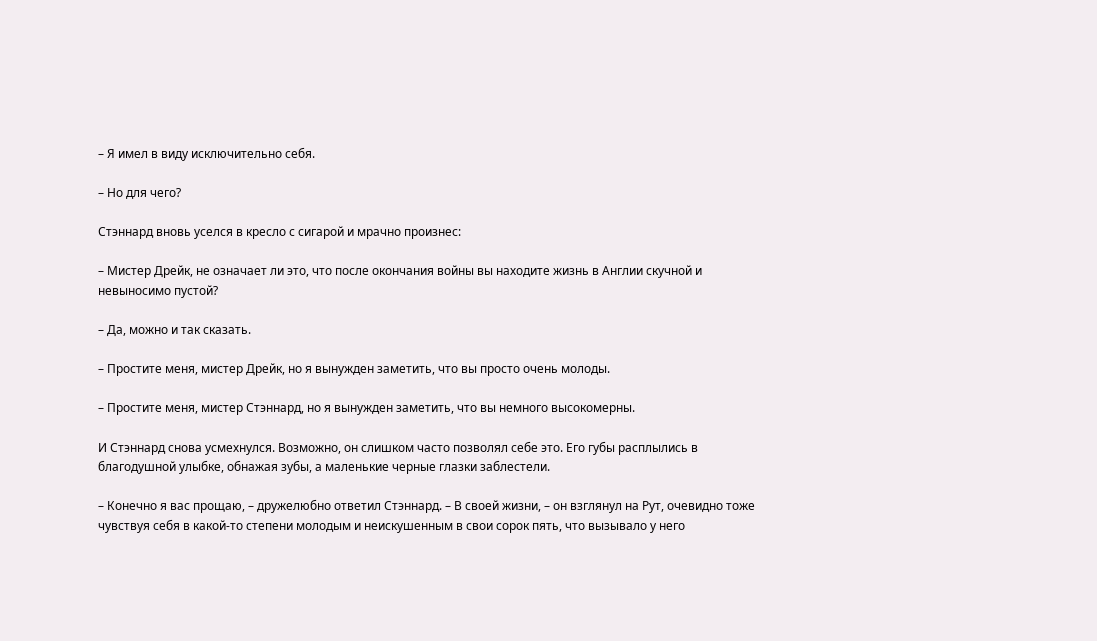– Я имел в виду исключительно себя.

– Но для чего?

Стэннард вновь уселся в кресло с сигарой и мрачно произнес:

– Мистер Дрейк, не означает ли это, что после окончания войны вы находите жизнь в Англии скучной и невыносимо пустой?

– Да, можно и так сказать.

– Простите меня, мистер Дрейк, но я вынужден заметить, что вы просто очень молоды.

– Простите меня, мистер Стэннард, но я вынужден заметить, что вы немного высокомерны.

И Стэннард снова усмехнулся. Возможно, он слишком часто позволял себе это. Его губы расплылись в благодушной улыбке, обнажая зубы, а маленькие черные глазки заблестели.

– Конечно я вас прощаю, – дружелюбно ответил Стэннард. – В своей жизни, – он взглянул на Рут, очевидно тоже чувствуя себя в какой-то степени молодым и неискушенным в свои сорок пять, что вызывало у него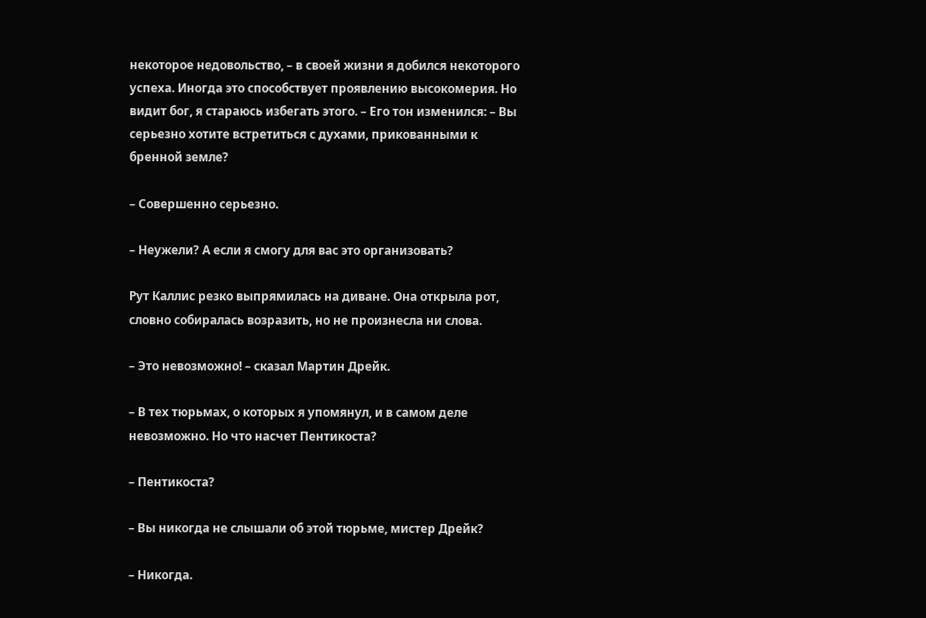некоторое недовольство, – в своей жизни я добился некоторого успеха. Иногда это способствует проявлению высокомерия. Но видит бог, я стараюсь избегать этого. – Его тон изменился: – Вы серьезно хотите встретиться с духами, прикованными к бренной земле?

– Совершенно серьезно.

– Неужели? А если я смогу для вас это организовать?

Рут Каллис резко выпрямилась на диване. Она открыла рот, словно собиралась возразить, но не произнесла ни слова.

– Это невозможно! – сказал Мартин Дрейк.

– В тех тюрьмах, о которых я упомянул, и в самом деле невозможно. Но что насчет Пентикоста?

– Пентикоста?

– Вы никогда не слышали об этой тюрьме, мистер Дрейк?

– Никогда.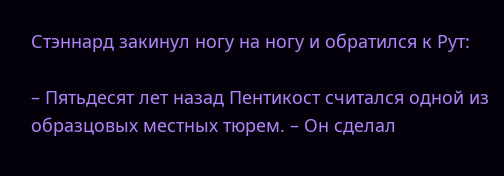Стэннард закинул ногу на ногу и обратился к Рут:

– Пятьдесят лет назад Пентикост считался одной из образцовых местных тюрем. – Он сделал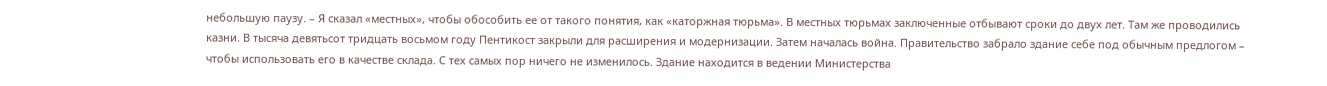небольшую паузу. – Я сказал «местных», чтобы обособить ее от такого понятия, как «каторжная тюрьма». В местных тюрьмах заключенные отбывают сроки до двух лет. Там же проводились казни. В тысяча девятьсот тридцать восьмом году Пентикост закрыли для расширения и модернизации. Затем началась война. Правительство забрало здание себе под обычным предлогом – чтобы использовать его в качестве склада. С тех самых пор ничего не изменилось. Здание находится в ведении Министерства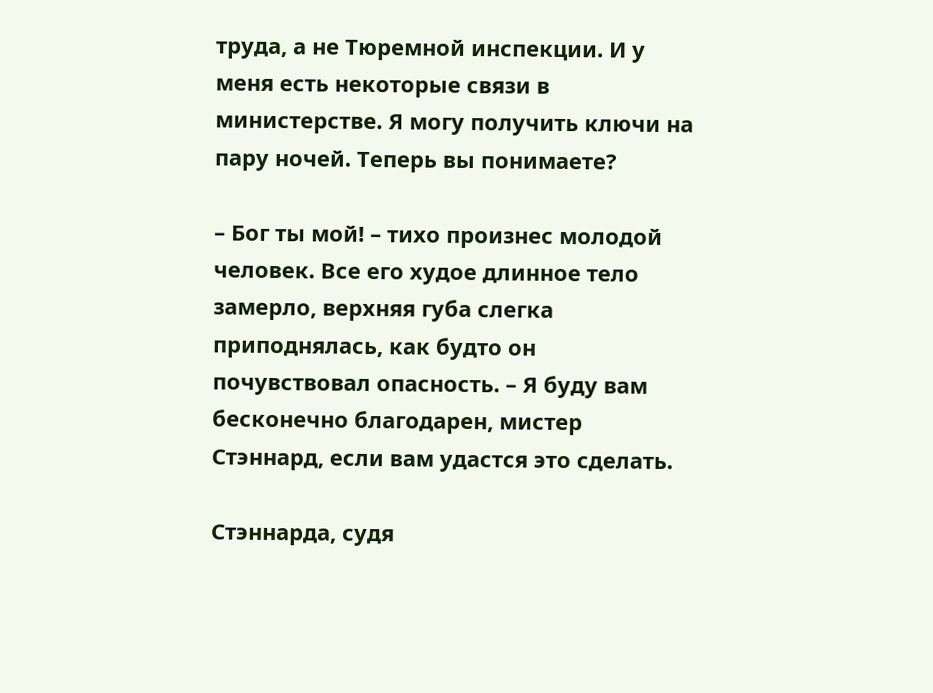труда, а не Тюремной инспекции. И у меня есть некоторые связи в министерстве. Я могу получить ключи на пару ночей. Теперь вы понимаете?

– Бог ты мой! – тихо произнес молодой человек. Все его худое длинное тело замерло, верхняя губа слегка приподнялась, как будто он почувствовал опасность. – Я буду вам бесконечно благодарен, мистер Стэннард, если вам удастся это сделать.

Стэннарда, судя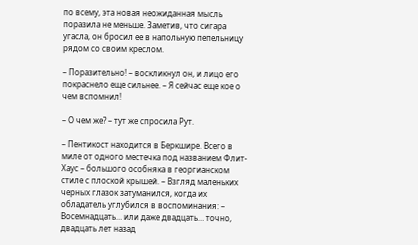по всему, эта новая неожиданная мысль поразила не меньше. Заметив, что сигара угасла, он бросил ее в напольную пепельницу рядом со своим креслом.

– Поразительно! – воскликнул он, и лицо его покраснело еще сильнее. – Я сейчас еще кое о чем вспомнил!

– О чем же? – тут же спросила Рут.

– Пентикост находится в Беркшире. Всего в миле от одного местечка под названием Флит-Хаус – большого особняка в георгианском стиле с плоской крышей. – Взгляд маленьких черных глазок затуманился, когда их обладатель углубился в воспоминания: – Восемнадцать… или даже двадцать… точно, двадцать лет назад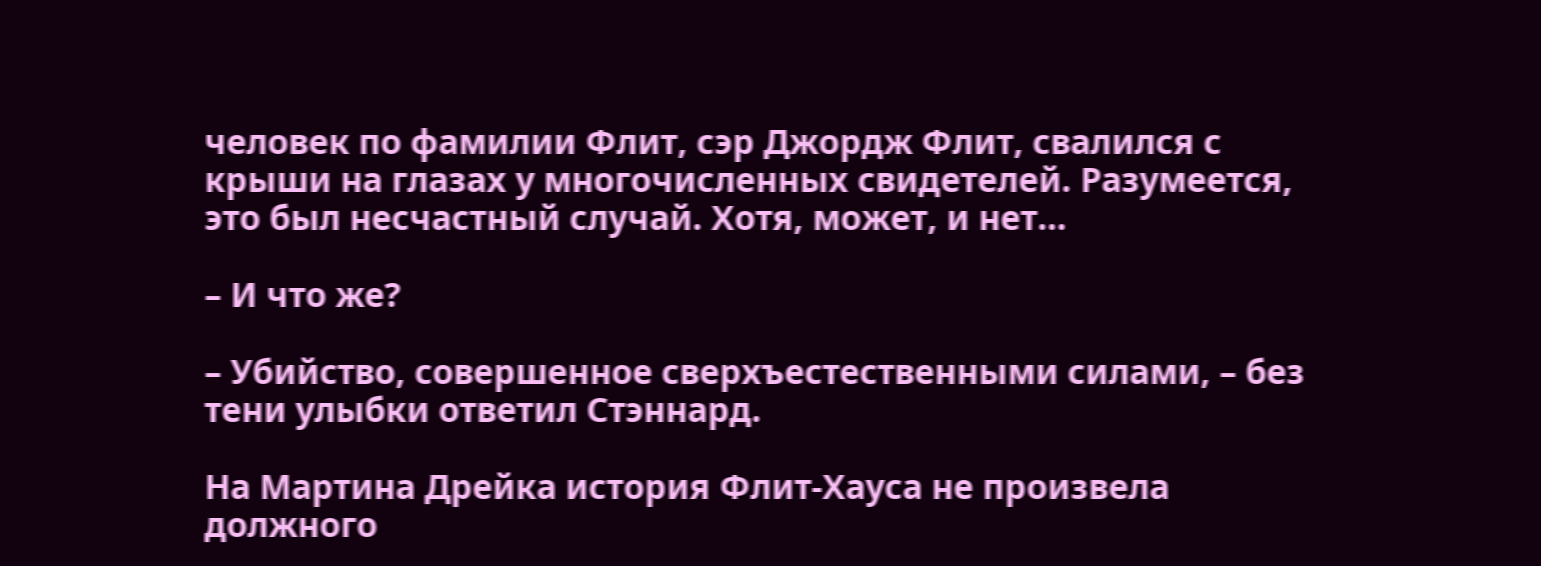человек по фамилии Флит, сэр Джордж Флит, свалился с крыши на глазах у многочисленных свидетелей. Разумеется, это был несчастный случай. Хотя, может, и нет…

– И что же?

– Убийство, совершенное сверхъестественными силами, – без тени улыбки ответил Стэннард.

На Мартина Дрейка история Флит-Хауса не произвела должного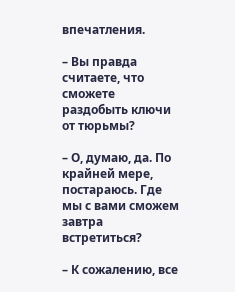впечатления.

– Вы правда считаете, что сможете раздобыть ключи от тюрьмы?

– О, думаю, да. По крайней мере, постараюсь. Где мы с вами сможем завтра встретиться?

– К сожалению, все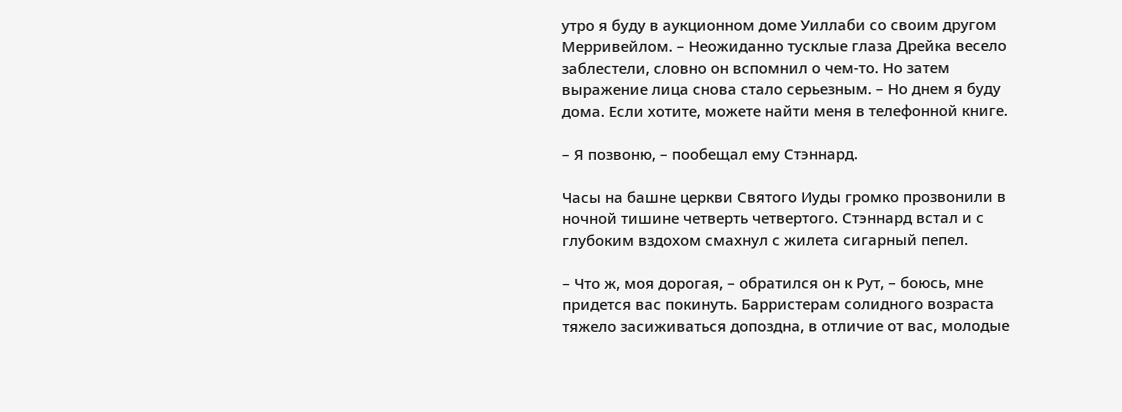утро я буду в аукционном доме Уиллаби со своим другом Мерривейлом. – Неожиданно тусклые глаза Дрейка весело заблестели, словно он вспомнил о чем-то. Но затем выражение лица снова стало серьезным. – Но днем я буду дома. Если хотите, можете найти меня в телефонной книге.

– Я позвоню, – пообещал ему Стэннард.

Часы на башне церкви Святого Иуды громко прозвонили в ночной тишине четверть четвертого. Стэннард встал и с глубоким вздохом смахнул с жилета сигарный пепел.

– Что ж, моя дорогая, – обратился он к Рут, – боюсь, мне придется вас покинуть. Барристерам солидного возраста тяжело засиживаться допоздна, в отличие от вас, молодые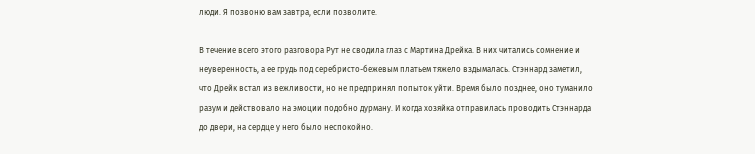люди. Я позвоню вам завтра, если позволите.

В течение всего этого разговора Рут не сводила глаз с Мартина Дрейка. В них читались сомнение и неуверенность, а ее грудь под серебристо-бежевым платьем тяжело вздымалась. Стэннард заметил, что Дрейк встал из вежливости, но не предпринял попыток уйти. Время было позднее, оно туманило разум и действовало на эмоции подобно дурману. И когда хозяйка отправилась проводить Стэннарда до двери, на сердце у него было неспокойно.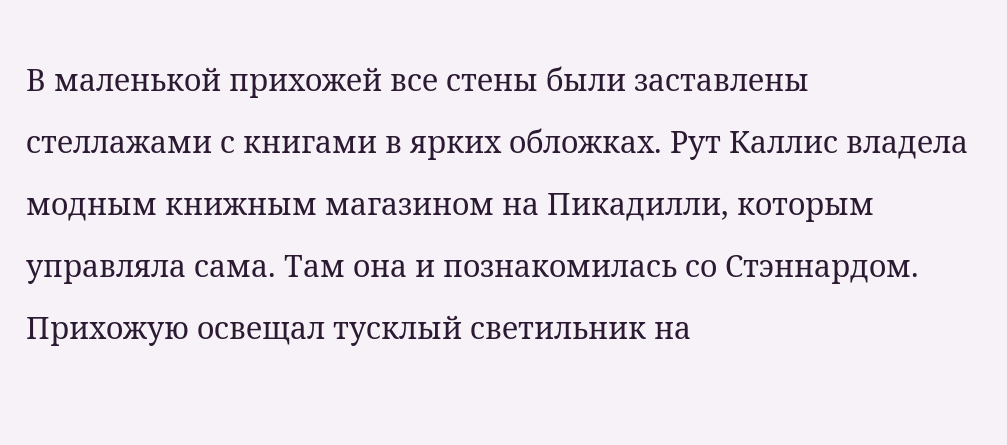В маленькой прихожей все стены были заставлены стеллажами с книгами в ярких обложках. Рут Каллис владела модным книжным магазином на Пикадилли, которым управляла сама. Там она и познакомилась со Стэннардом. Прихожую освещал тусклый светильник на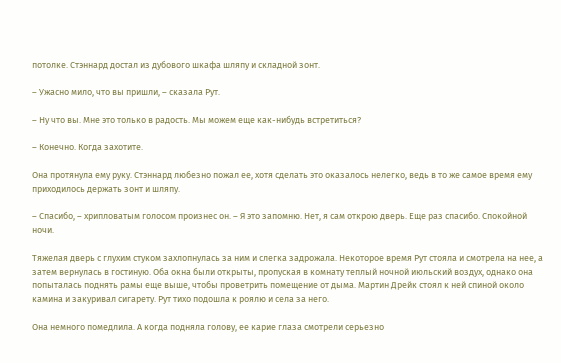потолке. Стэннард достал из дубового шкафа шляпу и складной зонт.

– Ужасно мило, что вы пришли, – сказала Рут.

– Ну что вы. Мне это только в радость. Мы можем еще как-нибудь встретиться?

– Конечно. Когда захотите.

Она протянула ему руку. Стэннард любезно пожал ее, хотя сделать это оказалось нелегко, ведь в то же самое время ему приходилось держать зонт и шляпу.

– Спасибо, – хрипловатым голосом произнес он. – Я это запомню. Нет, я сам открою дверь. Еще раз спасибо. Спокойной ночи.

Тяжелая дверь с глухим стуком захлопнулась за ним и слегка задрожала. Некоторое время Рут стояла и смотрела на нее, а затем вернулась в гостиную. Оба окна были открыты, пропуская в комнату теплый ночной июльский воздух, однако она попыталась поднять рамы еще выше, чтобы проветрить помещение от дыма. Мартин Дрейк стоял к ней спиной около камина и закуривал сигарету. Рут тихо подошла к роялю и села за него.

Она немного помедлила. А когда подняла голову, ее карие глаза смотрели серьезно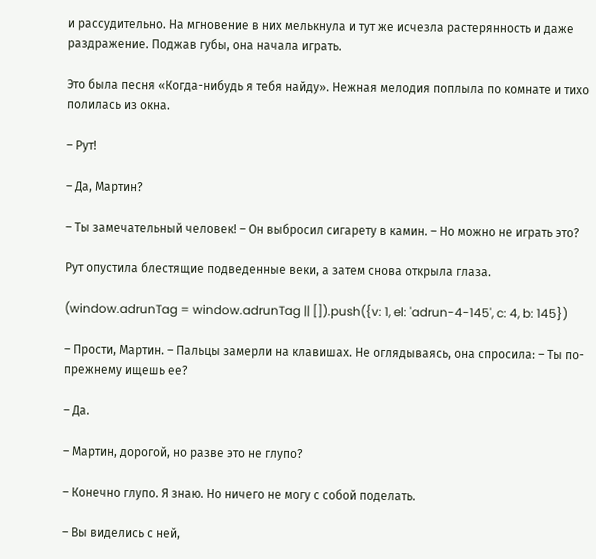и рассудительно. На мгновение в них мелькнула и тут же исчезла растерянность и даже раздражение. Поджав губы, она начала играть.

Это была песня «Когда-нибудь я тебя найду». Нежная мелодия поплыла по комнате и тихо полилась из окна.

– Рут!

– Да, Мартин?

– Ты замечательный человек! – Он выбросил сигарету в камин. – Но можно не играть это?

Рут опустила блестящие подведенные веки, а затем снова открыла глаза.

(window.adrunTag = window.adrunTag || []).push({v: 1, el: 'adrun-4-145', c: 4, b: 145})

– Прости, Мартин. – Пальцы замерли на клавишах. Не оглядываясь, она спросила: – Ты по-прежнему ищешь ее?

– Да.

– Мартин, дорогой, но разве это не глупо?

– Конечно глупо. Я знаю. Но ничего не могу с собой поделать.

– Вы виделись с ней,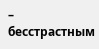– бесстрастным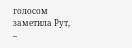голосом заметила Рут, –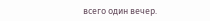всего один вечер.